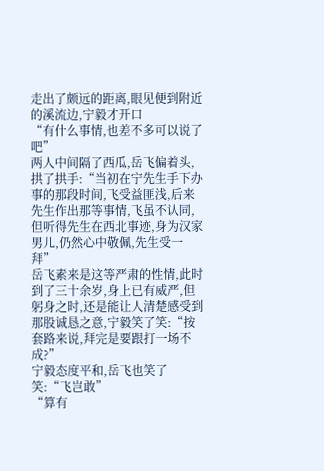走出了颇远的距离,眼见便到附近的溪流边,宁毅才开口
“有什么事情,也差不多可以说了吧”
两人中间隔了西瓜,岳飞偏着头,拱了拱手:“当初在宁先生手下办事的那段时间,飞受益匪浅,后来先生作出那等事情,飞虽不认同,但听得先生在西北事迹,身为汉家男儿,仍然心中敬佩,先生受一拜”
岳飞素来是这等严肃的性情,此时到了三十余岁,身上已有威严,但躬身之时,还是能让人清楚感受到那股诚恳之意,宁毅笑了笑:“按套路来说,拜完是要跟打一场不成?”
宁毅态度平和,岳飞也笑了笑:“飞岂敢”
“算有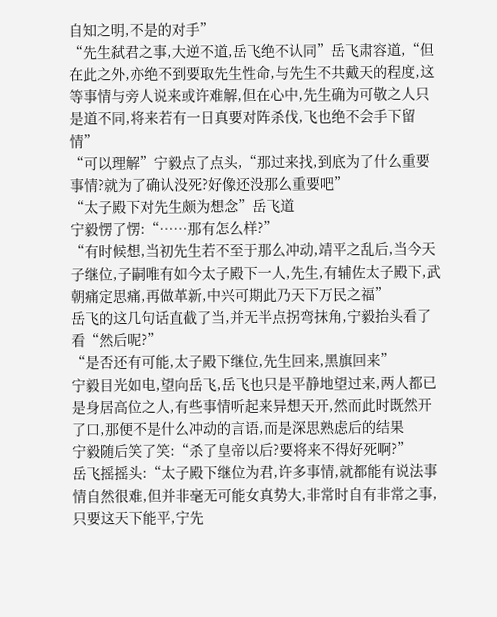自知之明,不是的对手”
“先生弑君之事,大逆不道,岳飞绝不认同”岳飞肃容道,“但在此之外,亦绝不到要取先生性命,与先生不共戴天的程度,这等事情与旁人说来或许难解,但在心中,先生确为可敬之人只是道不同,将来若有一日真要对阵杀伐,飞也绝不会手下留情”
“可以理解”宁毅点了点头,“那过来找,到底为了什么重要事情?就为了确认没死?好像还没那么重要吧”
“太子殿下对先生颇为想念”岳飞道
宁毅愣了愣:“……那有怎么样?”
“有时候想,当初先生若不至于那么冲动,靖平之乱后,当今天子继位,子嗣唯有如今太子殿下一人,先生,有辅佐太子殿下,武朝痛定思痛,再做革新,中兴可期此乃天下万民之福”
岳飞的这几句话直截了当,并无半点拐弯抹角,宁毅抬头看了看“然后呢?”
“是否还有可能,太子殿下继位,先生回来,黑旗回来”
宁毅目光如电,望向岳飞,岳飞也只是平静地望过来,两人都已是身居高位之人,有些事情听起来异想天开,然而此时既然开了口,那便不是什么冲动的言语,而是深思熟虑后的结果
宁毅随后笑了笑:“杀了皇帝以后?要将来不得好死啊?”
岳飞摇摇头:“太子殿下继位为君,许多事情,就都能有说法事情自然很难,但并非毫无可能女真势大,非常时自有非常之事,只要这天下能平,宁先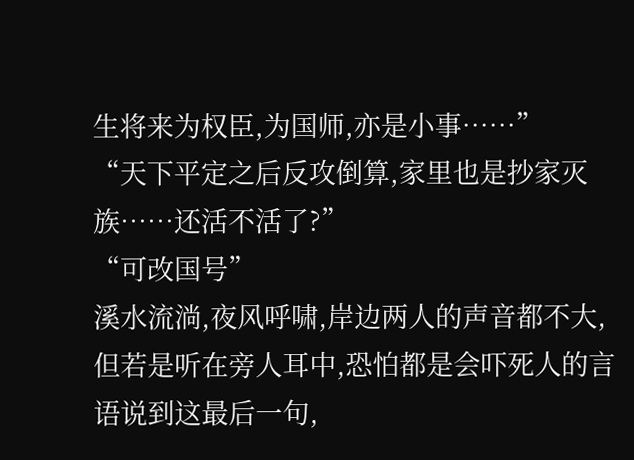生将来为权臣,为国师,亦是小事……”
“天下平定之后反攻倒算,家里也是抄家灭族……还活不活了?”
“可改国号”
溪水流淌,夜风呼啸,岸边两人的声音都不大,但若是听在旁人耳中,恐怕都是会吓死人的言语说到这最后一句,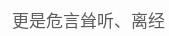更是危言耸听、离经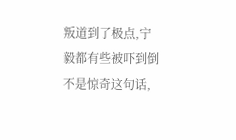叛道到了极点,宁毅都有些被吓到倒不是惊奇这句话,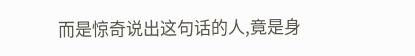而是惊奇说出这句话的人,竟是身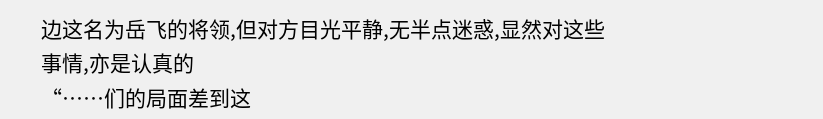边这名为岳飞的将领,但对方目光平静,无半点迷惑,显然对这些事情,亦是认真的
“……们的局面差到这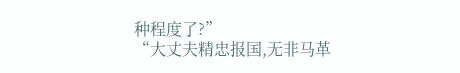种程度了?”
“大丈夫精忠报国,无非马革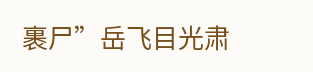裹尸”岳飞目光肃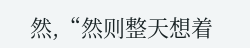然,“然则整天想着